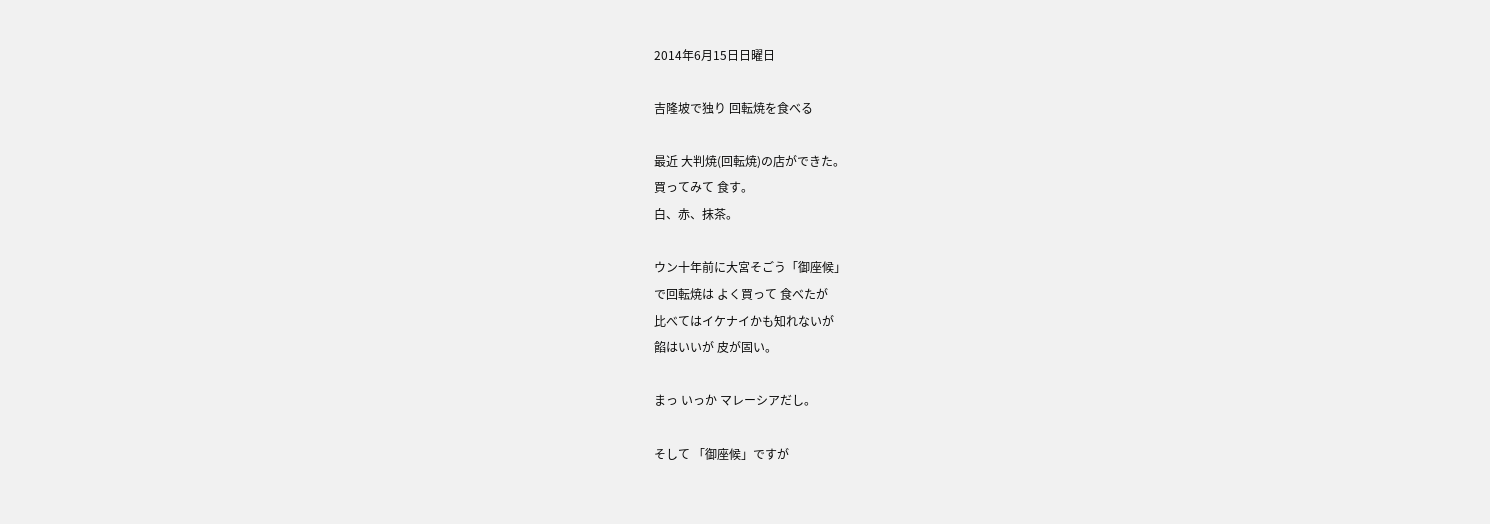2014年6月15日日曜日

吉隆坡で独り 回転焼を食べる

最近 大判焼(回転焼)の店ができた。
買ってみて 食す。
白、赤、抹茶。

ウン十年前に大宮そごう「御座候」
で回転焼は よく買って 食べたが
比べてはイケナイかも知れないが
餡はいいが 皮が固い。

まっ いっか マレーシアだし。

そして 「御座候」ですが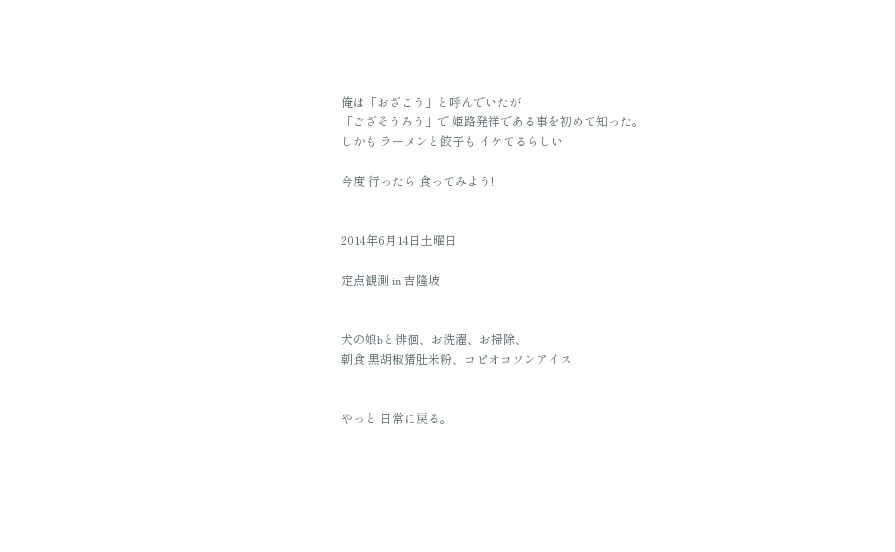俺は「おざこう」と呼んでいたが
「ござそうろう」で 姫路発祥である事を初めて知った。
しかも ラーメンと餃子も イケてるらしい

今度 行ったら 食ってみよう!


2014年6月14日土曜日

定点観測 in 吉隆坡


犬の娘bと徘徊、お洗濯、お掃除、
朝食 黒胡椒猪肚米粉、コピオコソンアイス


やっと 日常に戻る。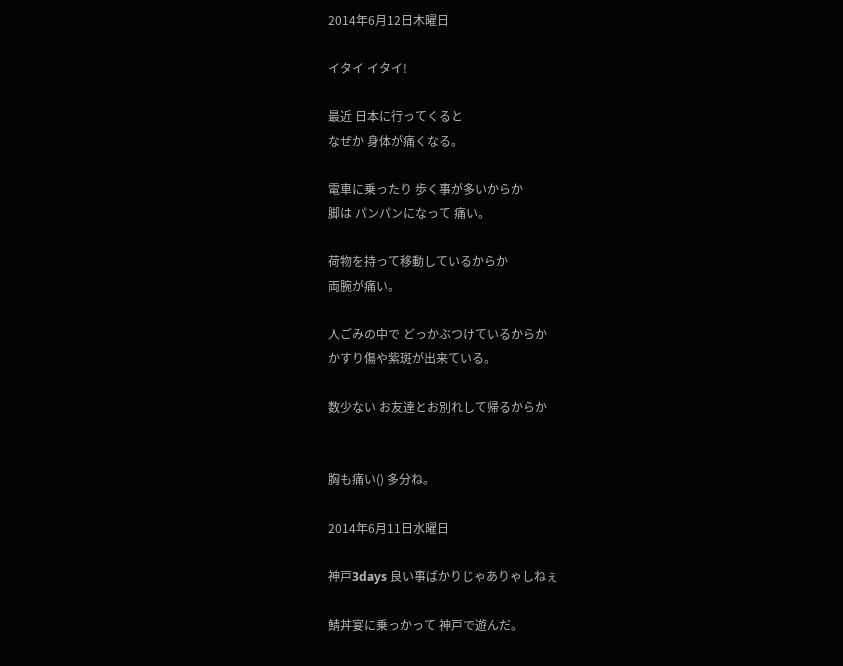2014年6月12日木曜日

イタイ イタイ!

最近 日本に行ってくると
なぜか 身体が痛くなる。

電車に乗ったり 歩く事が多いからか
脚は パンパンになって 痛い。

荷物を持って移動しているからか
両腕が痛い。

人ごみの中で どっかぶつけているからか
かすり傷や紫斑が出来ている。

数少ない お友達とお別れして帰るからか


胸も痛い() 多分ね。

2014年6月11日水曜日

神戸3days 良い事ばかりじゃありゃしねぇ

鯖丼宴に乗っかって 神戸で遊んだ。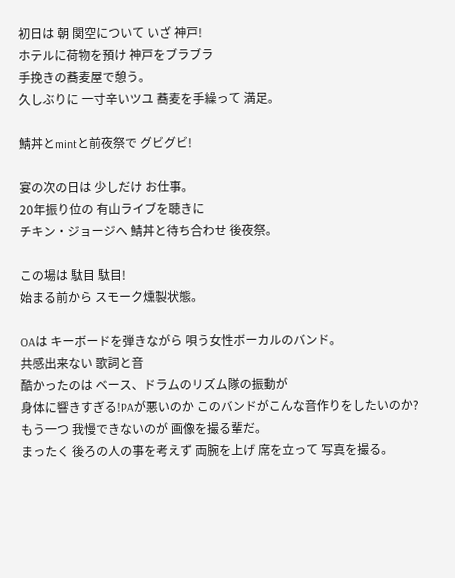初日は 朝 関空について いざ 神戸!
ホテルに荷物を預け 神戸をブラブラ
手挽きの蕎麦屋で憩う。
久しぶりに 一寸辛いツユ 蕎麦を手繰って 満足。

鯖丼とmintと前夜祭で グビグビ!

宴の次の日は 少しだけ お仕事。
20年振り位の 有山ライブを聴きに
チキン・ジョージへ 鯖丼と待ち合わせ 後夜祭。

この場は 駄目 駄目!
始まる前から スモーク燻製状態。

OAは キーボードを弾きながら 唄う女性ボーカルのバンド。
共感出来ない 歌詞と音
酷かったのは ベース、ドラムのリズム隊の振動が
身体に響きすぎる!PAが悪いのか このバンドがこんな音作りをしたいのか?
もう一つ 我慢できないのが 画像を撮る輩だ。
まったく 後ろの人の事を考えず 両腕を上げ 席を立って 写真を撮る。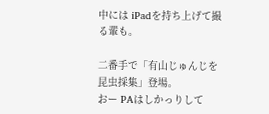中には iPadを持ち上げて撮る輩も。

二番手で「有山じゅんじを昆虫採集」登場。
おー PAはしかっりして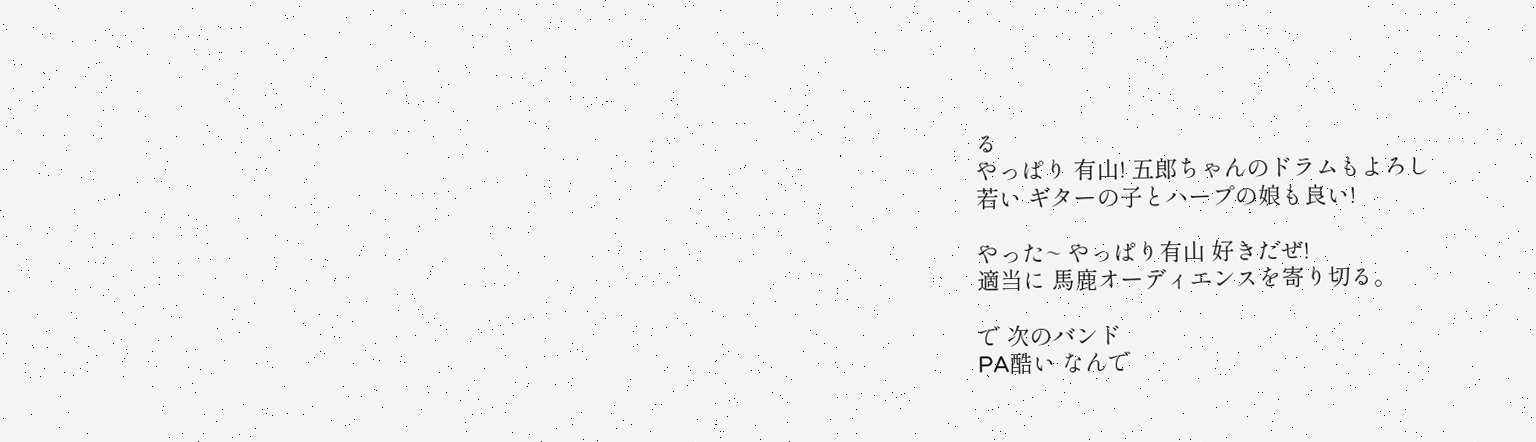る
やっぱり 有山! 五郎ちゃんのドラムもよろし
若い ギターの子とハープの娘も良い!

やった~ やっぱり有山 好きだぜ!
適当に 馬鹿オーディエンスを寄り切る。

で 次のバンド
PA酷い なんで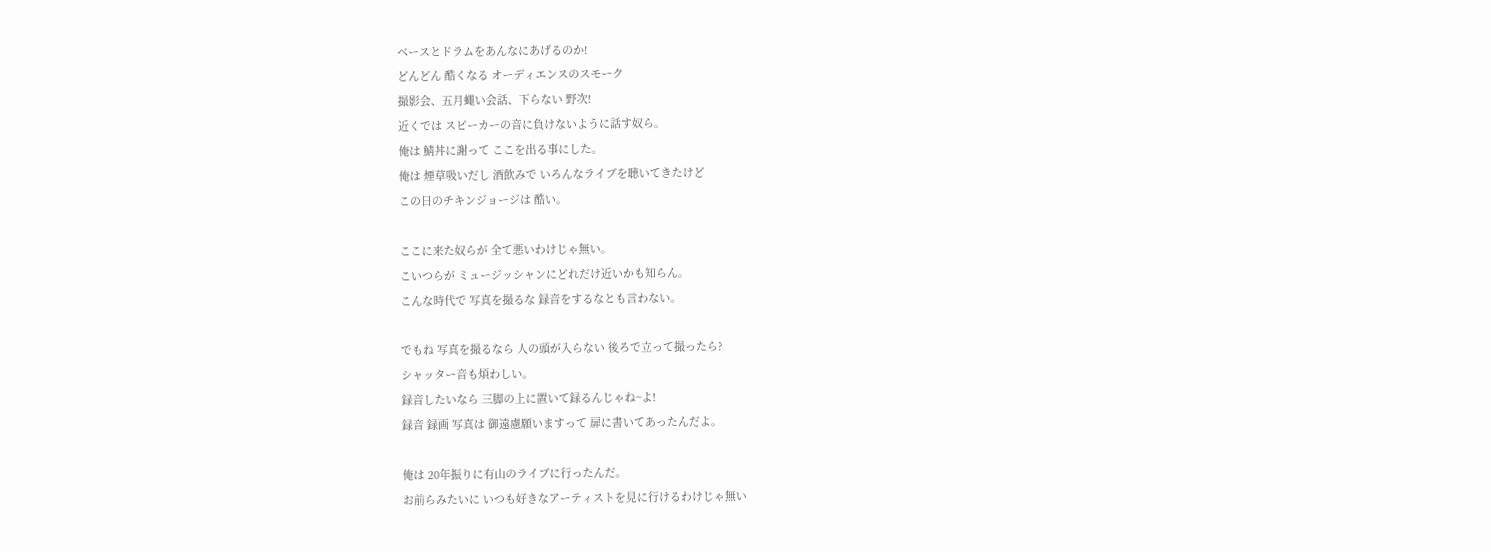ベースとドラムをあんなにあげるのか!
どんどん 酷くなる オーディエンスのスモーク
撮影会、五月蠅い会話、下らない 野次!
近くでは スピーカーの音に負けないように話す奴ら。
俺は 鯖丼に謝って ここを出る事にした。
俺は 煙草吸いだし 酒飲みで いろんなライブを聴いてきたけど
この日のチキンジョージは 酷い。

ここに来た奴らが 全て悪いわけじゃ無い。
こいつらが ミュージッシャンにどれだけ近いかも知らん。
こんな時代で 写真を撮るな 録音をするなとも言わない。

でもね 写真を撮るなら 人の頭が入らない 後ろで立って撮ったら?
シャッター音も煩わしい。
録音したいなら 三脚の上に置いて録るんじゃね~よ!
録音 録画 写真は 御遠慮願いますって 扉に書いてあったんだよ。

俺は 20年振りに有山のライブに行ったんだ。
お前らみたいに いつも好きなアーティストを見に行けるわけじゃ無い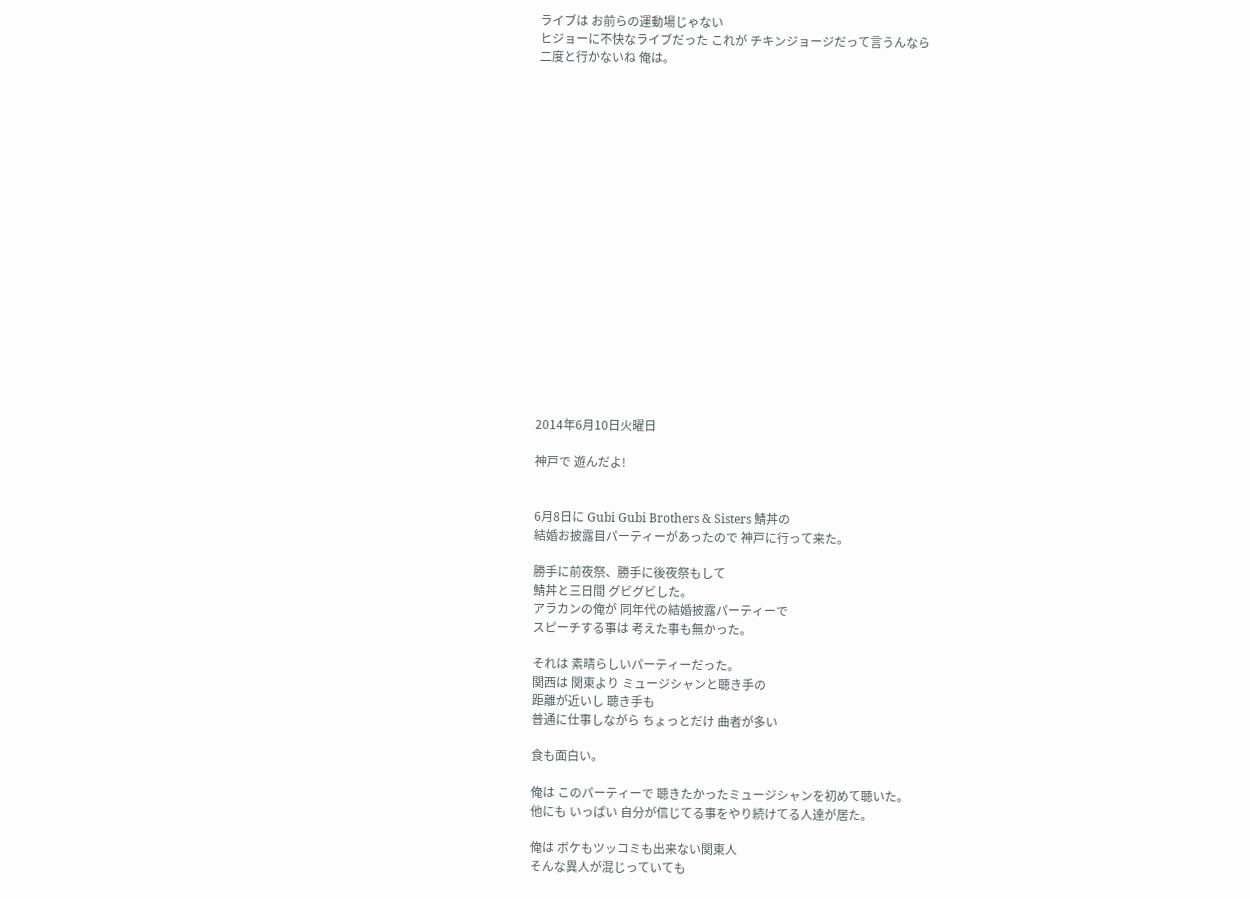ライブは お前らの運動場じゃない
ヒジョーに不快なライブだった これが チキンジョージだって言うんなら
二度と行かないね 俺は。



















2014年6月10日火曜日

神戸で 遊んだよ!


6月8日に Gubi Gubi Brothers & Sisters 鯖丼の
結婚お披露目パーティーがあったので 神戸に行って来た。

勝手に前夜祭、勝手に後夜祭もして
鯖丼と三日間 グビグビした。
アラカンの俺が 同年代の結婚披露パーティーで
スピーチする事は 考えた事も無かった。

それは 素晴らしいパーティーだった。
関西は 関東より ミュージシャンと聴き手の
距離が近いし 聴き手も
普通に仕事しながら ちょっとだけ 曲者が多い

食も面白い。

俺は このパーティーで 聴きたかったミュージシャンを初めて聴いた。
他にも いっぱい 自分が信じてる事をやり続けてる人達が居た。

俺は ボケもツッコミも出来ない関東人
そんな異人が混じっていても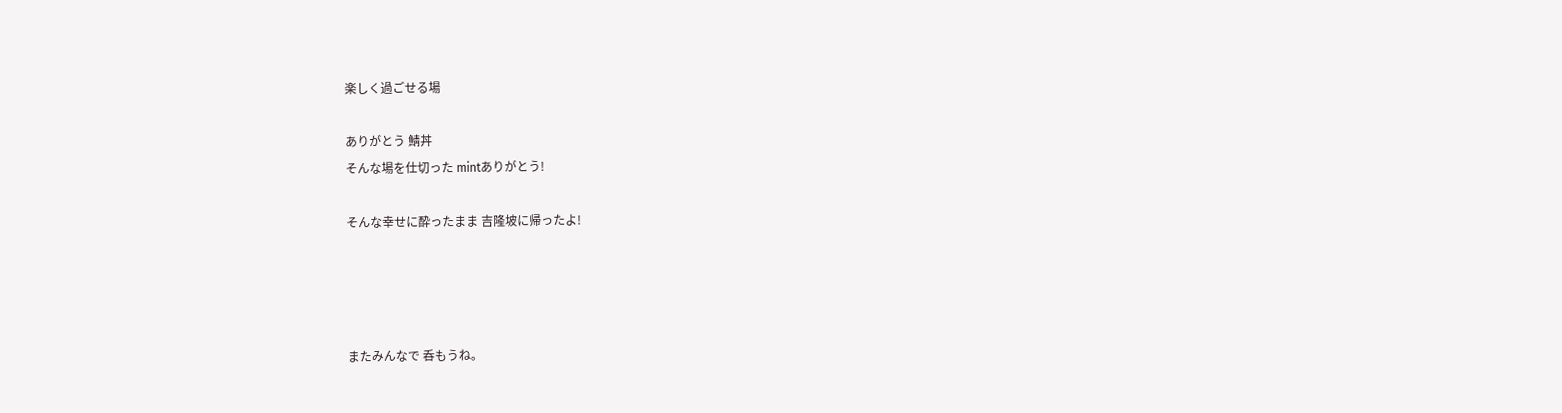楽しく過ごせる場

ありがとう 鯖丼
そんな場を仕切った mintありがとう!

そんな幸せに酔ったまま 吉隆坡に帰ったよ!




またみんなで 呑もうね。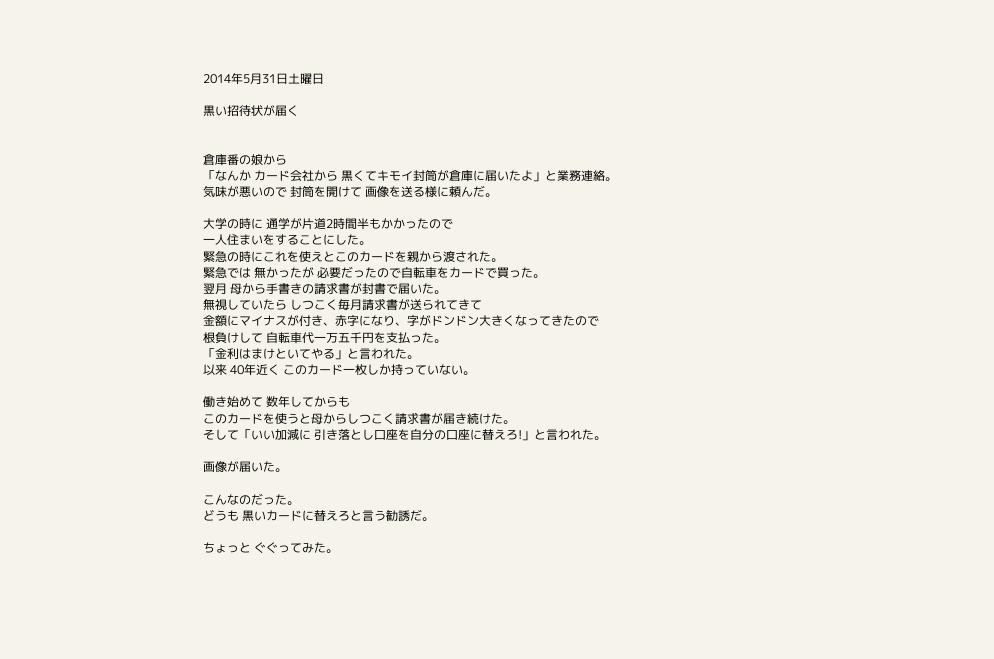2014年5月31日土曜日

黒い招待状が届く


倉庫番の娘から
「なんか カード会社から 黒くてキモイ封筒が倉庫に届いたよ」と業務連絡。
気味が悪いので 封筒を開けて 画像を送る様に頼んだ。

大学の時に 通学が片道2時間半もかかったので
一人住まいをすることにした。
緊急の時にこれを使えとこのカードを親から渡された。
緊急では 無かったが 必要だったので自転車をカードで買った。
翌月 母から手書きの請求書が封書で届いた。
無視していたら しつこく毎月請求書が送られてきて
金額にマイナスが付き、赤字になり、字がドンドン大きくなってきたので
根負けして 自転車代一万五千円を支払った。
「金利はまけといてやる」と言われた。
以来 40年近く このカード一枚しか持っていない。

働き始めて 数年してからも
このカードを使うと母からしつこく請求書が届き続けた。
そして「いい加減に 引き落とし口座を自分の口座に替えろ!」と言われた。

画像が届いた。

こんなのだった。
どうも 黒いカードに替えろと言う勧誘だ。

ちょっと ぐぐってみた。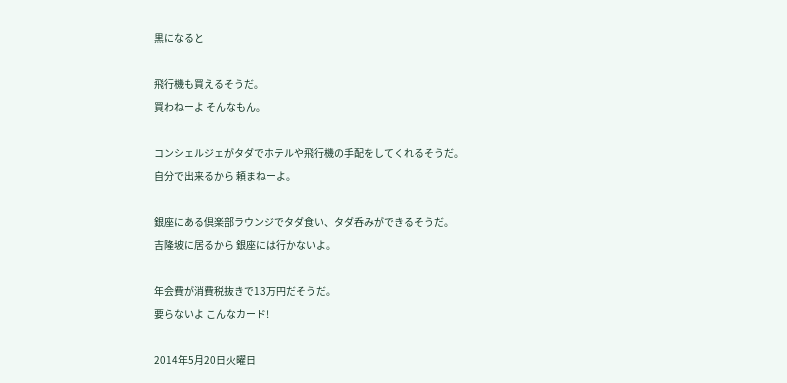黒になると

飛行機も買えるそうだ。
買わねーよ そんなもん。

コンシェルジェがタダでホテルや飛行機の手配をしてくれるそうだ。
自分で出来るから 頼まねーよ。

銀座にある倶楽部ラウンジでタダ食い、タダ呑みができるそうだ。
吉隆坡に居るから 銀座には行かないよ。

年会費が消費税抜きで13万円だそうだ。
要らないよ こんなカード!

2014年5月20日火曜日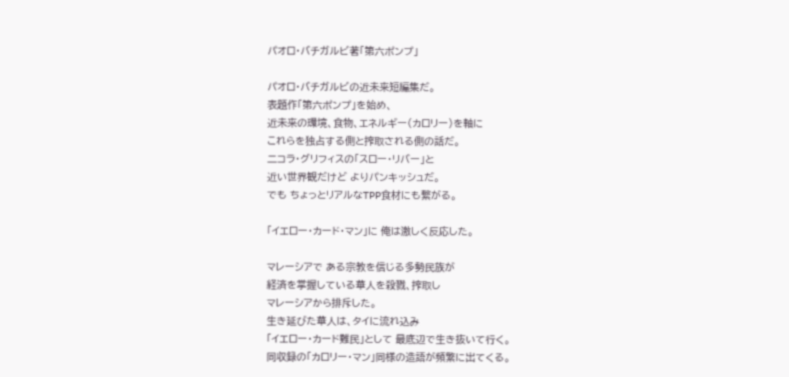パオロ・バチガルビ著「第六ポンプ」

パオロ・バチガルビの近未来短編集だ。
表題作「第六ポンプ」を始め、
近未来の環境、食物、エネルギー(カロリー)を軸に
これらを独占する側と搾取される側の話だ。
二コラ・グリフィスの「スロー・リバー」と
近い世界観だけど よりパンキッシュだ。
でも ちょっとリアルなTPP食材にも繋がる。

「イエロー・カード・マン」に 俺は激しく反応した。

マレーシアで ある宗教を信じる多勢民族が
経済を掌握している華人を殺戮、搾取し
マレーシアから排斥した。
生き延びた華人は、タイに流れ込み
「イエロー・カード難民」として 最底辺で生き抜いて行く。
同収録の「カロリー・マン」同様の造語が頻繁に出てくる。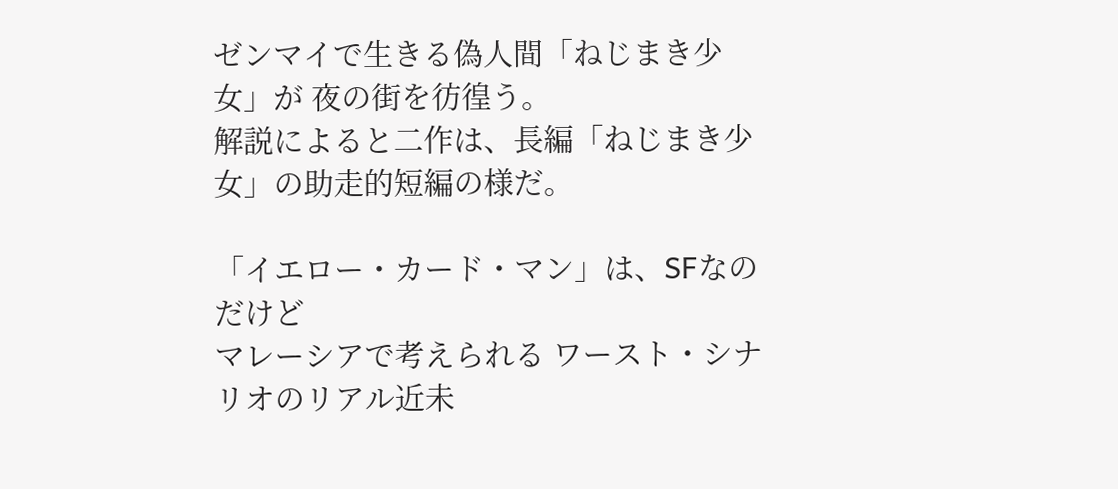ゼンマイで生きる偽人間「ねじまき少女」が 夜の街を彷徨う。
解説によると二作は、長編「ねじまき少女」の助走的短編の様だ。

「イエロー・カード・マン」は、SFなのだけど
マレーシアで考えられる ワースト・シナリオのリアル近未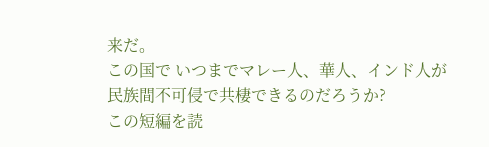来だ。
この国で いつまでマレー人、華人、インド人が
民族間不可侵で共棲できるのだろうか?
この短編を読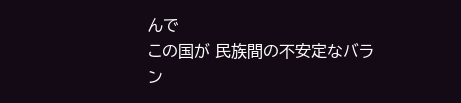んで
この国が 民族間の不安定なバラン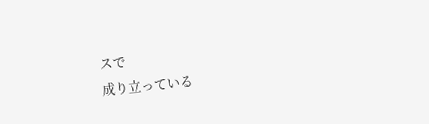スで
成り立っている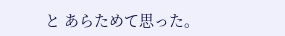と あらためて思った。